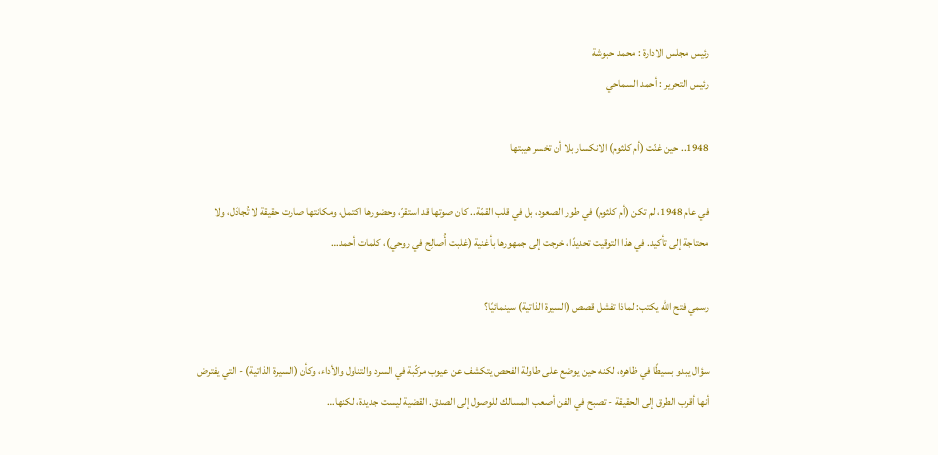رئيس مجلس الادارة : محمد حبوشة
رئيس التحرير : أحمد السماحي

1948.. حين غنّت (أم كلثوم) الانكسار بلا أن تخسر هيبتها

في عام 1948، لم تكن (أم كلثوم) في طور الصعود، بل في قلب القمّة.. كان صوتها قد استقرّ، وحضورها اكتمل، ومكانتها صارت حقيقة لا تُجادَل، ولا محتاجة إلى تأكيد. في هذا التوقيت تحديدًا، خرجت إلى جمهورها بأغنية (غلبت أُصالِح في روحي)، كلمات أحمد…

رسمي فتح الله يكتب: لماذا تفشل قصص (السيرة الذاتية) سينمائيًا؟

سؤال يبدو بسيطًا في ظاهره، لكنه حين يوضع على طاولة الفحص يتكشف عن عيوب مركّبة في السرد والتناول والأداء، وكأن (السيرة الذاتية) - التي يفترض أنها أقرب الطرق إلى الحقيقة - تصبح في الفن أصعب المسالك للوصول إلى الصدق. القضية ليست جديدة، لكنها…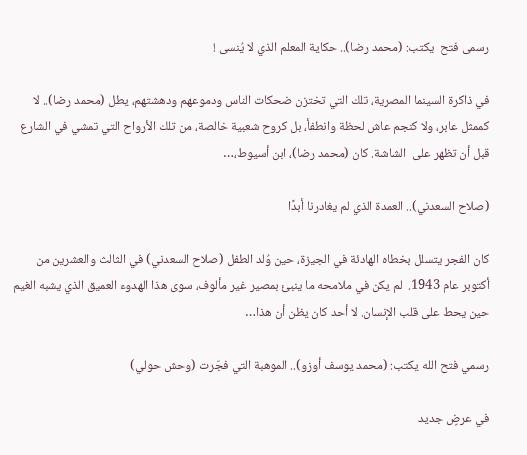رسمى فتح  يكتب: (محمد رضا).. حكاية المعلم الذي لا يُنسى !

في ذاكرة السينما المصرية، تلك التي تختزن ضحكات الناس ودموعهم ودهشتهم، يطل (محمد رضا).. لا كممثل عابر، ولا كنجم عاش لحظة وانطفأ، بل كروح شعبية خالصة، من تلك الأرواح التي تمشي في الشارع قبل أن تظهر على  الشاشة. كان (محمد رضا)، ابن أسيوط،…

(صلاح السعدني).. العمدة الذي لم يغادرنا أبدًا

كان الفجر يتسلل بخطاه الهادئة في الجيزة، حين وُلد الطفل (صلاح السعدني) في الثالث والعشرين من أكتوبر عام 1943.  لم يكن في ملامحه ما ينبئ بمصير غير مألوف، سوى هذا الهدوء العميق الذي يشبه الغيم حين يحط على قلب الإنسان. لا أحد كان يظن أن هذا…

رسمي فتح الله يكتب: (محمد يوسف أوزو).. الموهبة التي فجّرت (وحش حولي)

في عرضٍ جديد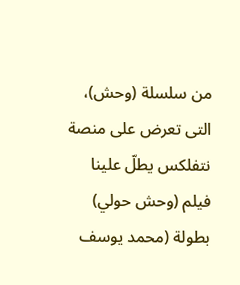من سلسلة (وحش)، التى تعرض على منصة نتفلكس يطلّ علينا فيلم (وحش حولي) بطولة (محمد يوسف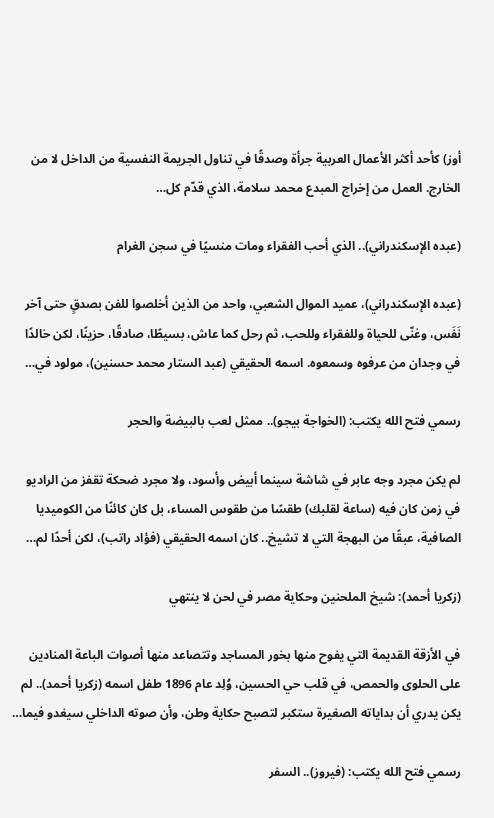أوز) كأحد أكثر الأعمال العربية جرأة وصدقًا في تناول الجريمة النفسية من الداخل لا من الخارج. العمل من إخراج المبدع محمد سلامة، الذي قدّم كل…

(عبده الإسكندراني).. الذي أحب الفقراء ومات منسيًا في سجن الغرام

(عبده الإسكندراني)، عميد الموال الشعبي، واحد من الذين أخلصوا للفن بصدقٍ حتى آخر نَفَس، وغنّى للحياة وللفقراء وللحب، ثم رحل كما عاش، بسيطًا، صادقًا، حزينًا، لكن خالدًا في وجدان من عرفوه وسمعوه. اسمه الحقيقي (عبد الستار محمد حسنين)، مولود في…

رسمي فتح الله يكتب: (الخواجة بيجو).. ممثل لعب بالبيضة والحجر

لم يكن مجرد وجه عابر في شاشة سينما أبيض وأسود، ولا مجرد ضحكة تقفز من الراديو في زمن كان فيه (ساعة لقلبك) طقسًا من طقوس المساء، بل كان كائنًا من الكوميديا الصافية، عبقًا من البهجة التي لا تشيخ.. كان اسمه الحقيقي (فؤاد راتب)، لكن أحدًا لم…

(زكريا أحمد): شيخ الملحنين وحكاية مصر في لحن لا ينتهي

في الأزقة القديمة التي يفوح منها بخور المساجد وتتصاعد منها أصوات الباعة المنادين على الحلوى والحمص، في قلب حي الحسين، وُلِد عام 1896 طفل اسمه (زكريا أحمد).. لم يكن يدري أن بداياته الصغيرة ستكبر لتصبح حكاية وطن، وأن صوته الداخلي سيغدو فيما…

رسمي فتح الله يكتب: (فيروز).. السفر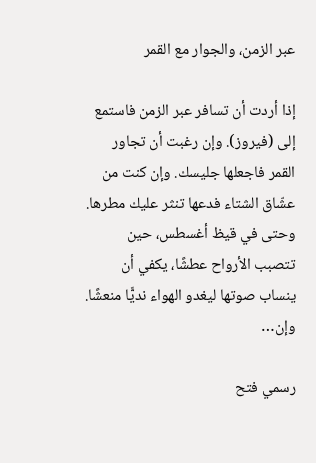عبر الزمن، والجوار مع القمر

إذا أردت أن تسافر عبر الزمن فاستمع إلى (فيروز). وإن رغبت أن تجاور القمر فاجعلها جليسك. وإن كنت من عشّاق الشتاء فدعها تنثر عليك مطرها.  وحتى في قيظ أغسطس، حين تتصبب الأرواح عطشًا، يكفي أن ينساب صوتها ليغدو الهواء نديًّا منعشًا.  وإن…

رسمي فتح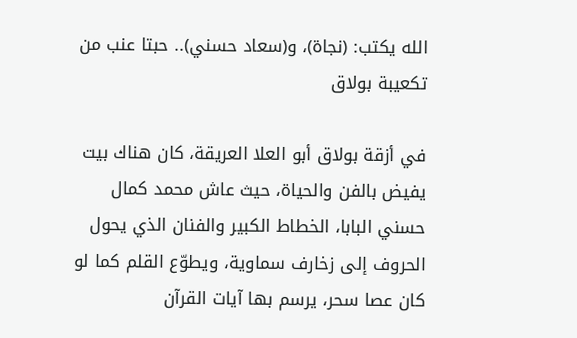الله يكتب: (نجاة)، و(سعاد حسني).. حبتا عنب من تكعيبة بولاق

في أزقة بولاق أبو العلا العريقة، كان هناك بيت يفيض بالفن والحياة، حيث عاش محمد كمال حسني البابا، الخطاط الكبير والفنان الذي يحول الحروف إلى زخارف سماوية، ويطوّع القلم كما لو كان عصا سحر، يرسم بها آيات القرآن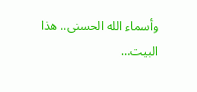وأسماء الله الحسنى.. هذا البيت…